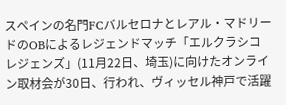スペインの名門FCバルセロナとレアル・マドリードのOBによるレジェンドマッチ「エルクラシコ レジェンズ」(11月22日、埼玉)に向けたオンライン取材会が30日、行われ、ヴィッセル神戸で活躍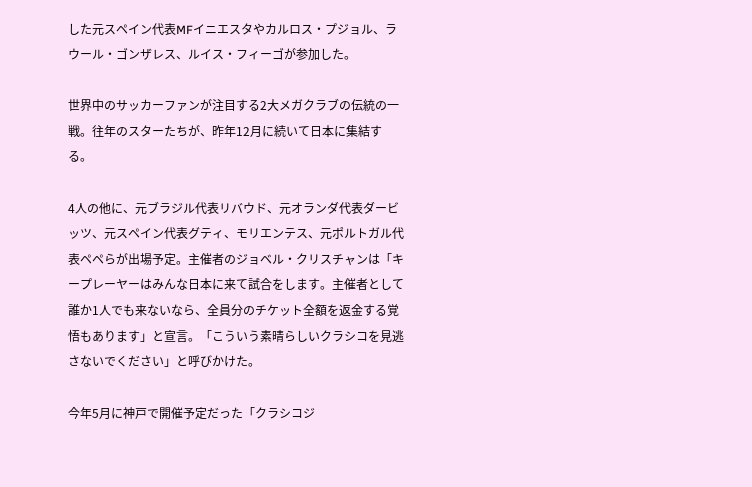した元スペイン代表MFイニエスタやカルロス・プジョル、ラウール・ゴンザレス、ルイス・フィーゴが参加した。

世界中のサッカーファンが注目する2大メガクラブの伝統の一戦。往年のスターたちが、昨年12月に続いて日本に集結する。

4人の他に、元ブラジル代表リバウド、元オランダ代表ダービッツ、元スペイン代表グティ、モリエンテス、元ポルトガル代表ペペらが出場予定。主催者のジョベル・クリスチャンは「キープレーヤーはみんな日本に来て試合をします。主催者として誰か1人でも来ないなら、全員分のチケット全額を返金する覚悟もあります」と宣言。「こういう素晴らしいクラシコを見逃さないでください」と呼びかけた。

今年5月に神戸で開催予定だった「クラシコジ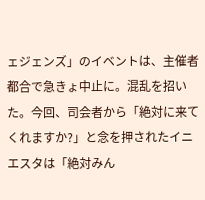ェジェンズ」のイベントは、主催者都合で急きょ中止に。混乱を招いた。今回、司会者から「絶対に来てくれますか?」と念を押されたイニエスタは「絶対みん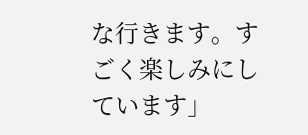な行きます。すごく楽しみにしています」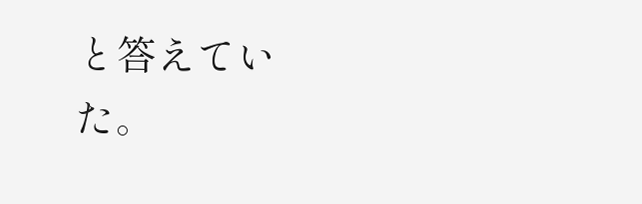と答えていた。